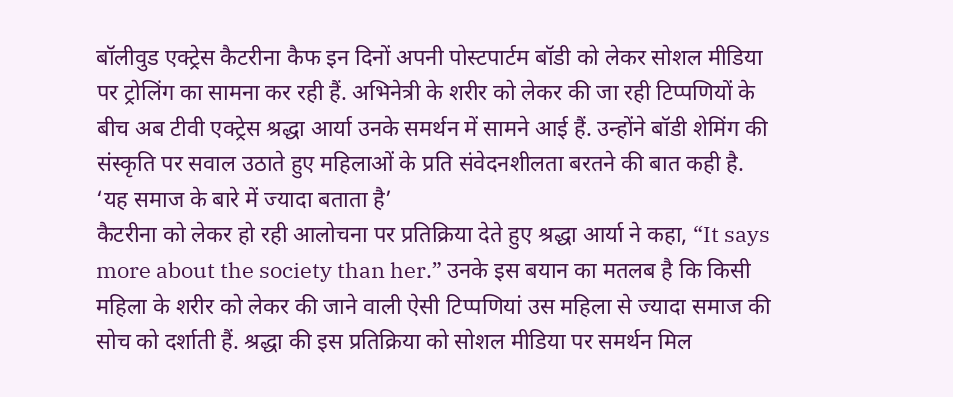बॉलीवुड एक्ट्रेस कैटरीना कैफ इन दिनों अपनी पोस्टपार्टम बॉडी को लेकर सोशल मीडिया पर ट्रोलिंग का सामना कर रही हैं. अभिनेत्री के शरीर को लेकर की जा रही टिप्पणियों के बीच अब टीवी एक्ट्रेस श्रद्धा आर्या उनके समर्थन में सामने आई हैं. उन्होंने बॉडी शेमिंग की संस्कृति पर सवाल उठाते हुए महिलाओं के प्रति संवेदनशीलता बरतने की बात कही है.
‘यह समाज के बारे में ज्यादा बताता है’
कैटरीना को लेकर हो रही आलोचना पर प्रतिक्रिया देते हुए श्रद्धा आर्या ने कहा, “It says more about the society than her.” उनके इस बयान का मतलब है कि किसी महिला के शरीर को लेकर की जाने वाली ऐसी टिप्पणियां उस महिला से ज्यादा समाज की सोच को दर्शाती हैं. श्रद्धा की इस प्रतिक्रिया को सोशल मीडिया पर समर्थन मिल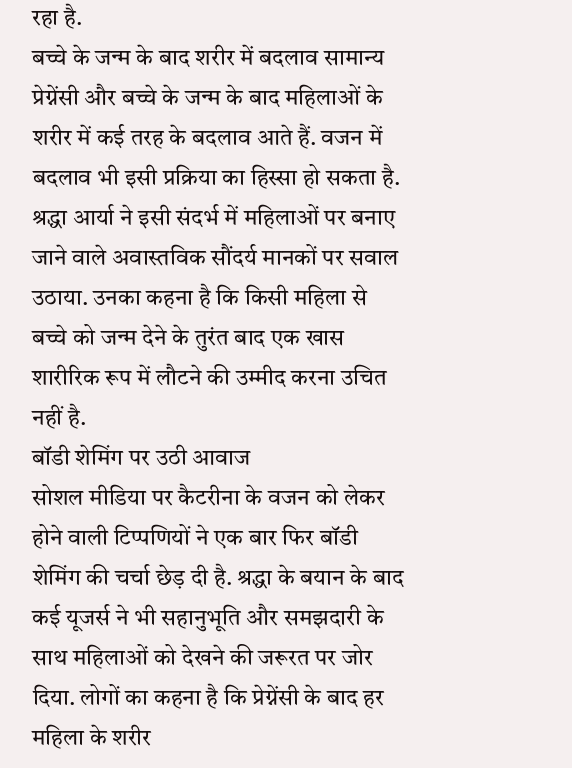रहा है.
बच्चे के जन्म के बाद शरीर में बदलाव सामान्य
प्रेग्नेंसी और बच्चे के जन्म के बाद महिलाओं के शरीर में कई तरह के बदलाव आते हैं. वजन में बदलाव भी इसी प्रक्रिया का हिस्सा हो सकता है. श्रद्धा आर्या ने इसी संदर्भ में महिलाओं पर बनाए जाने वाले अवास्तविक सौंदर्य मानकों पर सवाल उठाया. उनका कहना है कि किसी महिला से बच्चे को जन्म देने के तुरंत बाद एक खास शारीरिक रूप में लौटने की उम्मीद करना उचित नहीं है.
बॉडी शेमिंग पर उठी आवाज
सोशल मीडिया पर कैटरीना के वजन को लेकर होने वाली टिप्पणियों ने एक बार फिर बॉडी शेमिंग की चर्चा छेड़ दी है. श्रद्धा के बयान के बाद कई यूजर्स ने भी सहानुभूति और समझदारी के साथ महिलाओं को देखने की जरूरत पर जोर दिया. लोगों का कहना है कि प्रेग्नेंसी के बाद हर महिला के शरीर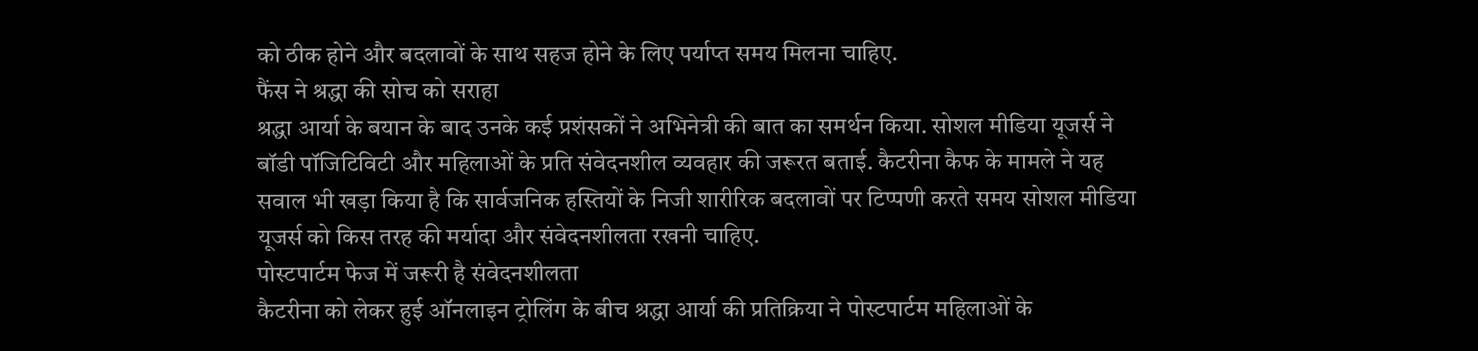को ठीक होने और बदलावों के साथ सहज होने के लिए पर्याप्त समय मिलना चाहिए.
फैंस ने श्रद्धा की सोच को सराहा
श्रद्धा आर्या के बयान के बाद उनके कई प्रशंसकों ने अभिनेत्री की बात का समर्थन किया. सोशल मीडिया यूजर्स ने बॉडी पॉजिटिविटी और महिलाओं के प्रति संवेदनशील व्यवहार की जरूरत बताई. कैटरीना कैफ के मामले ने यह सवाल भी खड़ा किया है कि सार्वजनिक हस्तियों के निजी शारीरिक बदलावों पर टिप्पणी करते समय सोशल मीडिया यूजर्स को किस तरह की मर्यादा और संवेदनशीलता रखनी चाहिए.
पोस्टपार्टम फेज में जरूरी है संवेदनशीलता
कैटरीना को लेकर हुई ऑनलाइन ट्रोलिंग के बीच श्रद्धा आर्या की प्रतिक्रिया ने पोस्टपार्टम महिलाओं के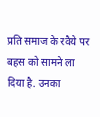प्रति समाज के रवैये पर बहस को सामने ला दिया है. उनका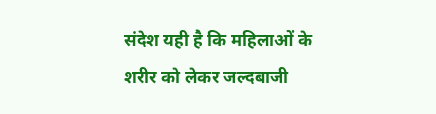संदेश यही है कि महिलाओं के शरीर को लेकर जल्दबाजी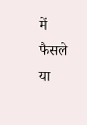में फैसले या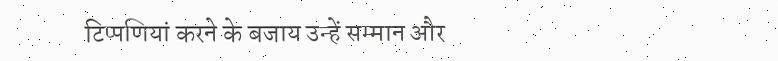टिप्पणियां करने के बजाय उन्हें सम्मान और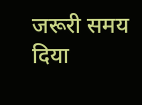जरूरी समय दिया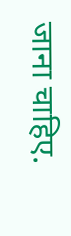जाना चाहिए.